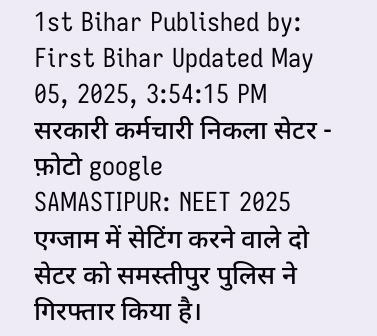1st Bihar Published by: First Bihar Updated May 05, 2025, 3:54:15 PM
सरकारी कर्मचारी निकला सेटर - फ़ोटो google
SAMASTIPUR: NEET 2025 एग्जाम में सेटिंग करने वाले दो सेटर को समस्तीपुर पुलिस ने गिरफ्तार किया है।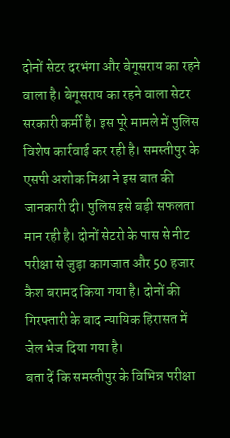दोनों सेटर दरभंगा और बेगूसराय का रहने वाला है। बेगूसराय का रहने वाला सेटर सरकारी कर्मी है। इस पूरे मामले में पुलिस विशेष कार्रवाई कर रही है। समस्तीपुर के एसपी अशोक मिश्रा ने इस बात की जानकारी दी। पुलिस इसे बड़ी सफलता मान रही है। दोनों सेटरो के पास से नीट परीक्षा से जुड़ा कागजात और 50 हजार कैश बरामद किया गया है। दोनों की गिरफ्तारी के बाद न्यायिक हिरासत में जेल भेज दिया गया है।
बता दें कि समस्तीपुर के विभिन्न परीक्षा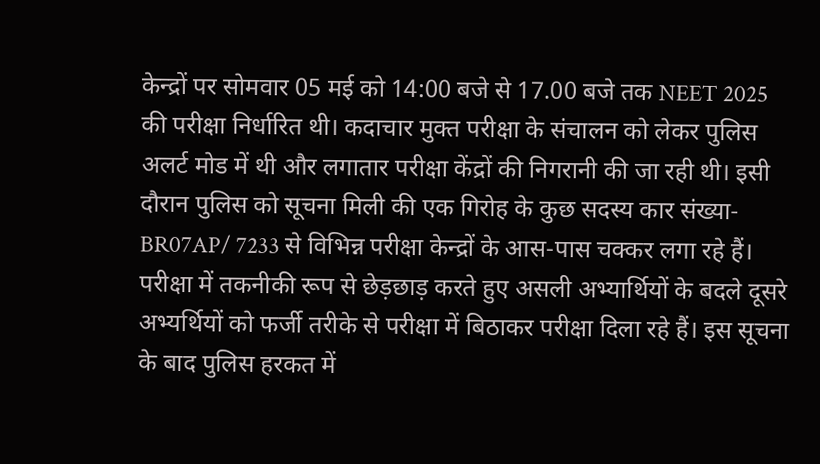केन्द्रों पर सोमवार 05 मई को 14:00 बजे से 17.00 बजे तक NEET 2025 की परीक्षा निर्धारित थी। कदाचार मुक्त परीक्षा के संचालन को लेकर पुलिस अलर्ट मोड में थी और लगातार परीक्षा केंद्रों की निगरानी की जा रही थी। इसी दौरान पुलिस को सूचना मिली की एक गिरोह के कुछ सदस्य कार संख्या-BR07AP/ 7233 से विभिन्न परीक्षा केन्द्रों के आस-पास चक्कर लगा रहे हैं। परीक्षा में तकनीकी रूप से छेड़छाड़ करते हुए असली अभ्यार्थियों के बदले दूसरे अभ्यर्थियों को फर्जी तरीके से परीक्षा में बिठाकर परीक्षा दिला रहे हैं। इस सूचना के बाद पुलिस हरकत में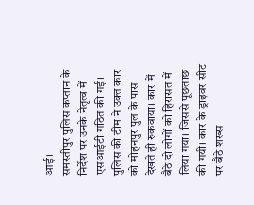आई।
समस्तीपुर पुलिस कप्तान के निर्देश पर उनके नेतृत्व में एसआईटी गठित की गई। पुलिस की टीम ने उक्त कार को मोहनपुर पुल के पास देखते ही रुकवाया। कार में बैठे दो लोगों को हिरासत में लिया गया। जिससे पूछताछ की गयी। कार के ड्राइवर सीट पर बैठे शख्स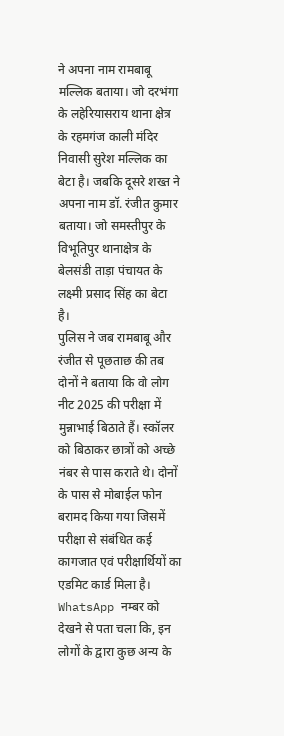ने अपना नाम रामबाबू मल्लिक बताया। जो दरभंगा के लहेरियासराय थाना क्षेत्र के रहमगंज काली मंदिर निवासी सुरेश मल्लिक का बेटा है। जबकि दूसरे शख्त ने अपना नाम डॉ. रंजीत कुमार बताया। जो समस्तीपुर के विभूतिपुर थानाक्षेत्र के बेलसंडी ताड़ा पंचायत के लक्ष्मी प्रसाद सिंह का बेटा है।
पुलिस ने जब रामबाबू और रंजीत से पूछताछ की तब दोनों ने बताया कि वो लोग नीट 2025 की परीक्षा में मुन्नाभाई बिठाते हैं। स्कॉलर को बिठाकर छात्रों को अच्छे नंबर से पास कराते थे। दोनों के पास से मोबाईल फोन बरामद किया गया जिसमें परीक्षा से संबंधित कई कागजात एवं परीक्षार्थियों का एडमिट कार्ड मिला है। WhatsApp नम्बर को देखने से पता चला कि, इन लोगों के द्वारा कुछ अन्य के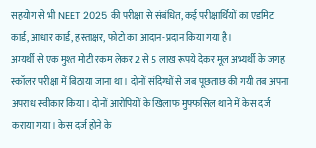सहयोग से भी NEET 2025 की परीक्षा से संबंधित, कई परीक्षार्थियों का एडमिट कार्ड, आधार कार्ड, हस्ताक्षर, फोटो का आदान-प्रदान किया गया है।
अम्यर्थी से एक मुश्त मोटी रकम लेकर 2 से 5 लाख रूपये देकर मूल अभ्यर्थी के जगह स्कॉलर परीक्षा में बिठाया जाना था। दोनों संदिग्धों से जब पूछताछ की गयी तब अपना अपराध स्वीकार किया। दोनों आरोपियों के खिलाफ मुफ्फसिल थाने में केस दर्ज कराया गया। केस दर्ज होने के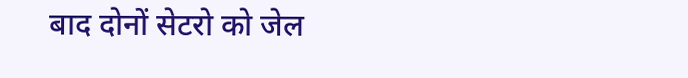बाद दोनों सेटरो को जेल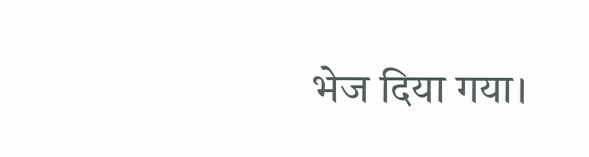भेज दिया गया।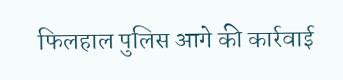फिलहाल पुलिस आगे की कार्रवाई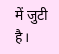में जुटी है।